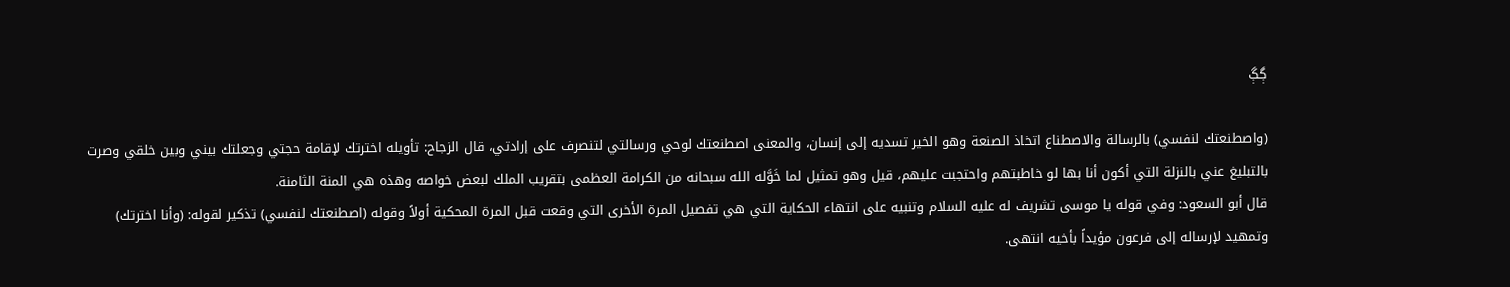ڳڳ

(واصطنعتك لنفسي) بالرسالة والاصطناع اتخاذ الصنعة وهو الخير تسديه إلى إنسان، والمعنى اصطنعتك لوحي ورسالتي لتنصرف على إرادتي، قال الزجاح: تأويله اخترتك لإقامة حجتي وجعلتك بيني وبين خلقي وصرت بالتبليغ عني بالنزلة التي أكون أنا بها لو خاطبتهم واحتجبت عليهم، قيل وهو تمثيل لما خَوَّله الله سبحانه من الكرامة العظمى بتقريب الملك لبعض خواصه وهذه هي المنة الثامنة.
قال أبو السعود: وفي قوله يا موسى تشريف له عليه السلام وتنبيه على انتهاء الحكاية التي هي تفصيل المرة الأخرى التي وقعت قبل المرة المحكية أولاً وقوله (اصطنعتك لنفسي) تذكير لقوله: (وأنا اخترتك) وتمهيد لإرساله إلى فرعون مؤيداً بأخيه انتهى.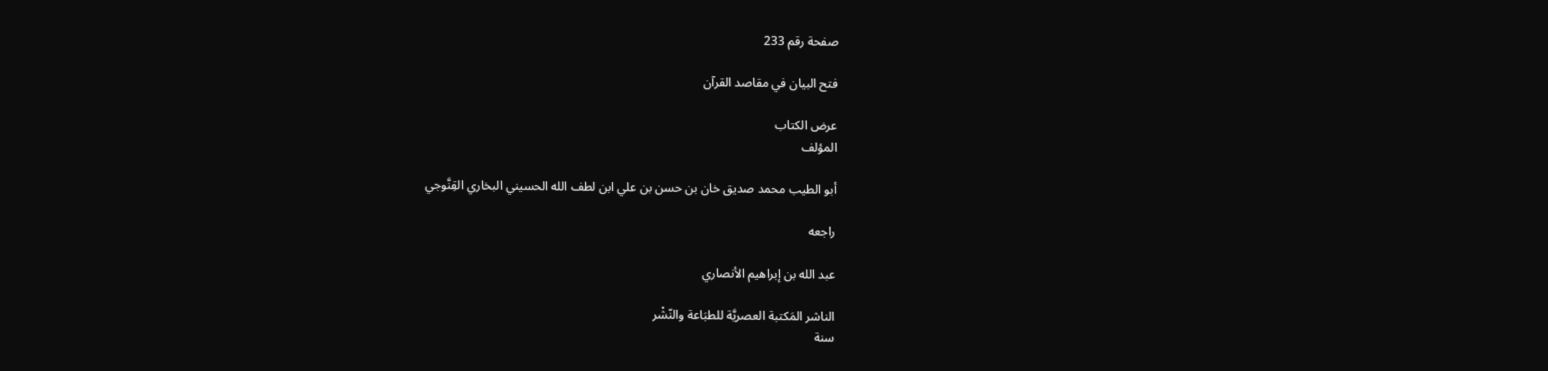صفحة رقم 233

فتح البيان في مقاصد القرآن

عرض الكتاب
المؤلف

أبو الطيب محمد صديق خان بن حسن بن علي ابن لطف الله الحسيني البخاري القِنَّوجي

راجعه

عبد الله بن إبراهيم الأنصاري

الناشر المَكتبة العصريَّة للطبَاعة والنّشْر
سنة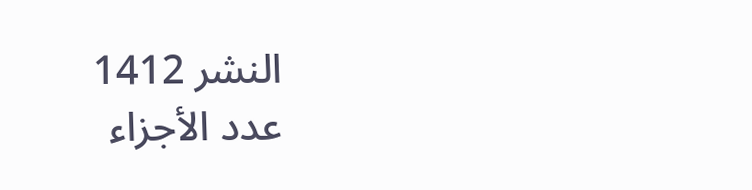النشر 1412
عدد الأجزاء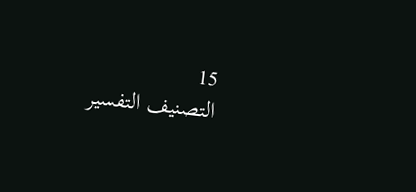15
التصنيف التفسير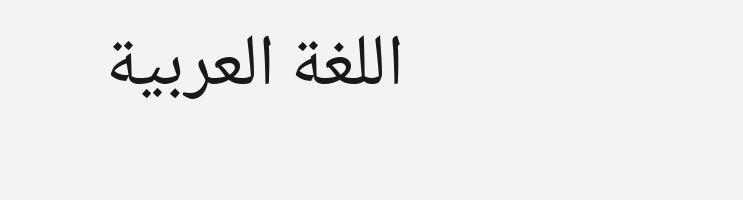اللغة العربية